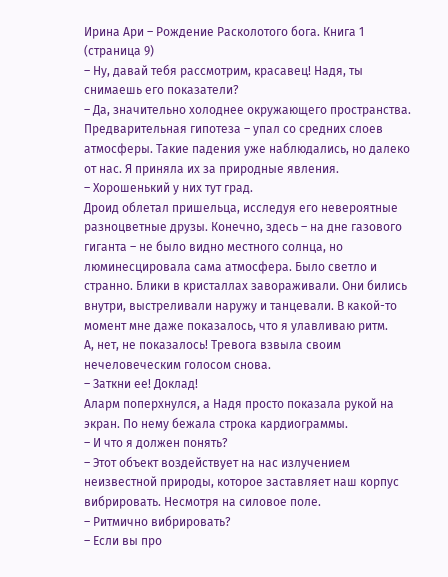Ирина Ари – Рождение Расколотого бога. Книга 1 (страница 9)
– Ну, давай тебя рассмотрим, красавец! Надя, ты снимаешь его показатели?
– Да, значительно холоднее окружающего пространства. Предварительная гипотеза – упал со средних слоев атмосферы. Такие падения уже наблюдались, но далеко от нас. Я приняла их за природные явления.
– Хорошенький у них тут град.
Дроид облетал пришельца, исследуя его невероятные разноцветные друзы. Конечно, здесь – на дне газового гиганта – не было видно местного солнца, но люминесцировала сама атмосфера. Было светло и странно. Блики в кристаллах завораживали. Они бились внутри, выстреливали наружу и танцевали. В какой-то момент мне даже показалось, что я улавливаю ритм.
А, нет, не показалось! Тревога взвыла своим нечеловеческим голосом снова.
– Заткни ее! Доклад!
Аларм поперхнулся, а Надя просто показала рукой на экран. По нему бежала строка кардиограммы.
– И что я должен понять?
– Этот объект воздействует на нас излучением неизвестной природы, которое заставляет наш корпус вибрировать. Несмотря на силовое поле.
– Ритмично вибрировать?
– Если вы про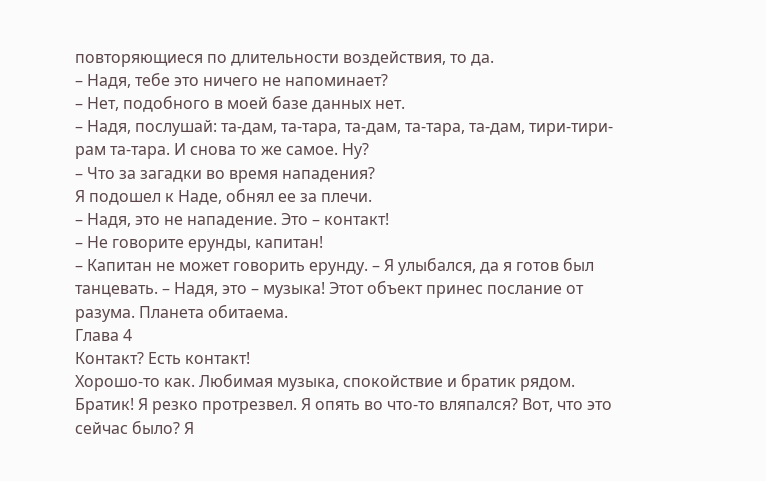повторяющиеся по длительности воздействия, то да.
– Надя, тебе это ничего не напоминает?
– Нет, подобного в моей базе данных нет.
– Надя, послушай: та-дам, та-тара, та-дам, та-тара, та-дам, тири-тири-рам та-тара. И снова то же самое. Ну?
– Что за загадки во время нападения?
Я подошел к Наде, обнял ее за плечи.
– Надя, это не нападение. Это – контакт!
– Не говорите ерунды, капитан!
– Капитан не может говорить ерунду. – Я улыбался, да я готов был танцевать. – Надя, это – музыка! Этот объект принес послание от разума. Планета обитаема.
Глава 4
Контакт? Есть контакт!
Хорошо-то как. Любимая музыка, спокойствие и братик рядом. Братик! Я резко протрезвел. Я опять во что-то вляпался? Вот, что это сейчас было? Я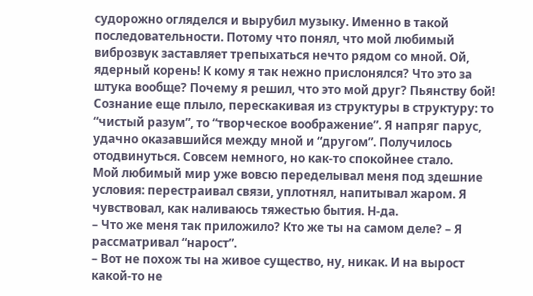судорожно огляделся и вырубил музыку. Именно в такой последовательности. Потому что понял, что мой любимый виброзвук заставляет трепыхаться нечто рядом со мной. Ой, ядерный корень! К кому я так нежно прислонялся? Что это за штука вообще? Почему я решил, что это мой друг? Пьянству бой! Сознание еще плыло, перескакивая из структуры в структуру: то “чистый разум”, то “творческое воображение”. Я напряг парус, удачно оказавшийся между мной и “другом”. Получилось отодвинуться. Совсем немного, но как-то спокойнее стало.
Мой любимый мир уже вовсю переделывал меня под здешние условия: перестраивал связи, уплотнял, напитывал жаром. Я чувствовал, как наливаюсь тяжестью бытия. Н-да.
– Что же меня так приложило? Кто же ты на самом деле? – Я рассматривал “нарост”.
– Вот не похож ты на живое существо, ну, никак. И на вырост какой-то не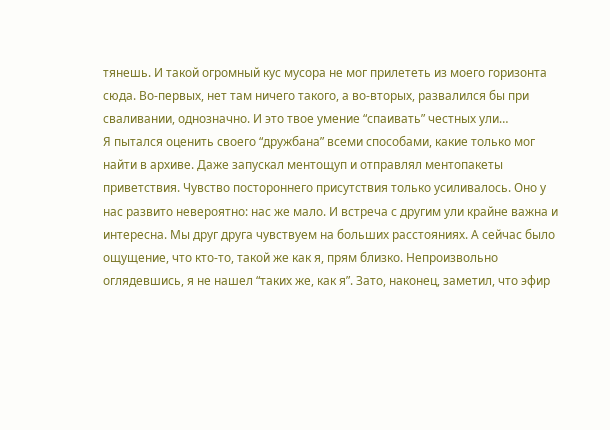тянешь. И такой огромный кус мусора не мог прилететь из моего горизонта сюда. Во-первых, нет там ничего такого, а во-вторых, развалился бы при сваливании, однозначно. И это твое умение “спаивать” честных ули…
Я пытался оценить своего “дружбана” всеми способами, какие только мог найти в архиве. Даже запускал ментощуп и отправлял ментопакеты приветствия. Чувство постороннего присутствия только усиливалось. Оно у нас развито невероятно: нас же мало. И встреча с другим ули крайне важна и интересна. Мы друг друга чувствуем на больших расстояниях. А сейчас было ощущение, что кто-то, такой же как я, прям близко. Непроизвольно оглядевшись, я не нашел “таких же, как я”. Зато, наконец, заметил, что эфир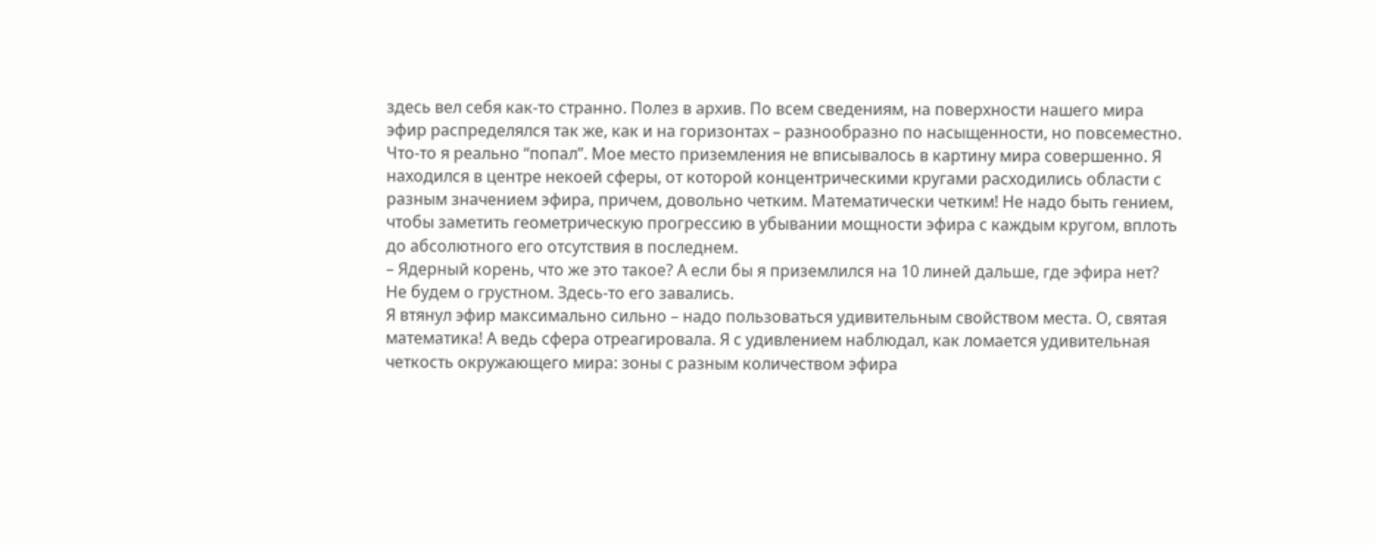здесь вел себя как-то странно. Полез в архив. По всем сведениям, на поверхности нашего мира эфир распределялся так же, как и на горизонтах – разнообразно по насыщенности, но повсеместно.
Что-то я реально “попал”. Мое место приземления не вписывалось в картину мира совершенно. Я находился в центре некоей сферы, от которой концентрическими кругами расходились области с разным значением эфира, причем, довольно четким. Математически четким! Не надо быть гением, чтобы заметить геометрическую прогрессию в убывании мощности эфира с каждым кругом, вплоть до абсолютного его отсутствия в последнем.
– Ядерный корень, что же это такое? А если бы я приземлился на 10 линей дальше, где эфира нет? Не будем о грустном. Здесь-то его завались.
Я втянул эфир максимально сильно – надо пользоваться удивительным свойством места. О, святая математика! А ведь сфера отреагировала. Я с удивлением наблюдал, как ломается удивительная четкость окружающего мира: зоны с разным количеством эфира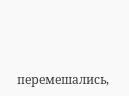перемешались,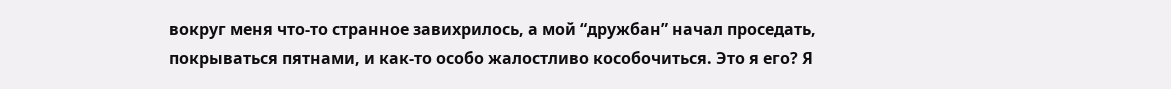вокруг меня что-то странное завихрилось, а мой “дружбан” начал проседать, покрываться пятнами, и как-то особо жалостливо кособочиться. Это я его? Я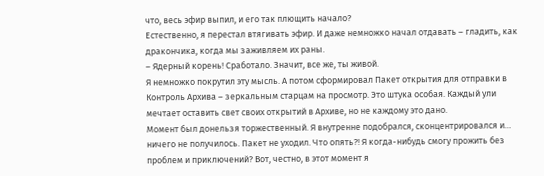что, весь эфир выпил, и его так плющить начало?
Естественно, я перестал втягивать эфир. И даже немножко начал отдавать – гладить, как дракончика, когда мы заживляем их раны.
– Ядерный корень! Сработало. Значит, все же, ты живой.
Я немножко покрутил эту мысль. А потом сформировал Пакет открытия для отправки в Контроль Архива – зеркальным старцам на просмотр. Это штука особая. Каждый ули мечтает оставить свет своих открытий в Архиве, но не каждому это дано.
Момент был донельзя торжественный. Я внутренне подобрался, сконцентрировался и… ничего не получилось. Пакет не уходил. Что опять?! Я когда-нибудь смогу прожить без проблем и приключений? Вот, честно, в этот момент я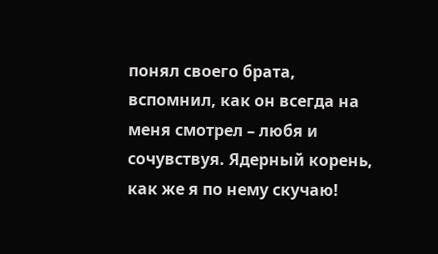понял своего брата, вспомнил, как он всегда на меня смотрел – любя и сочувствуя. Ядерный корень, как же я по нему скучаю!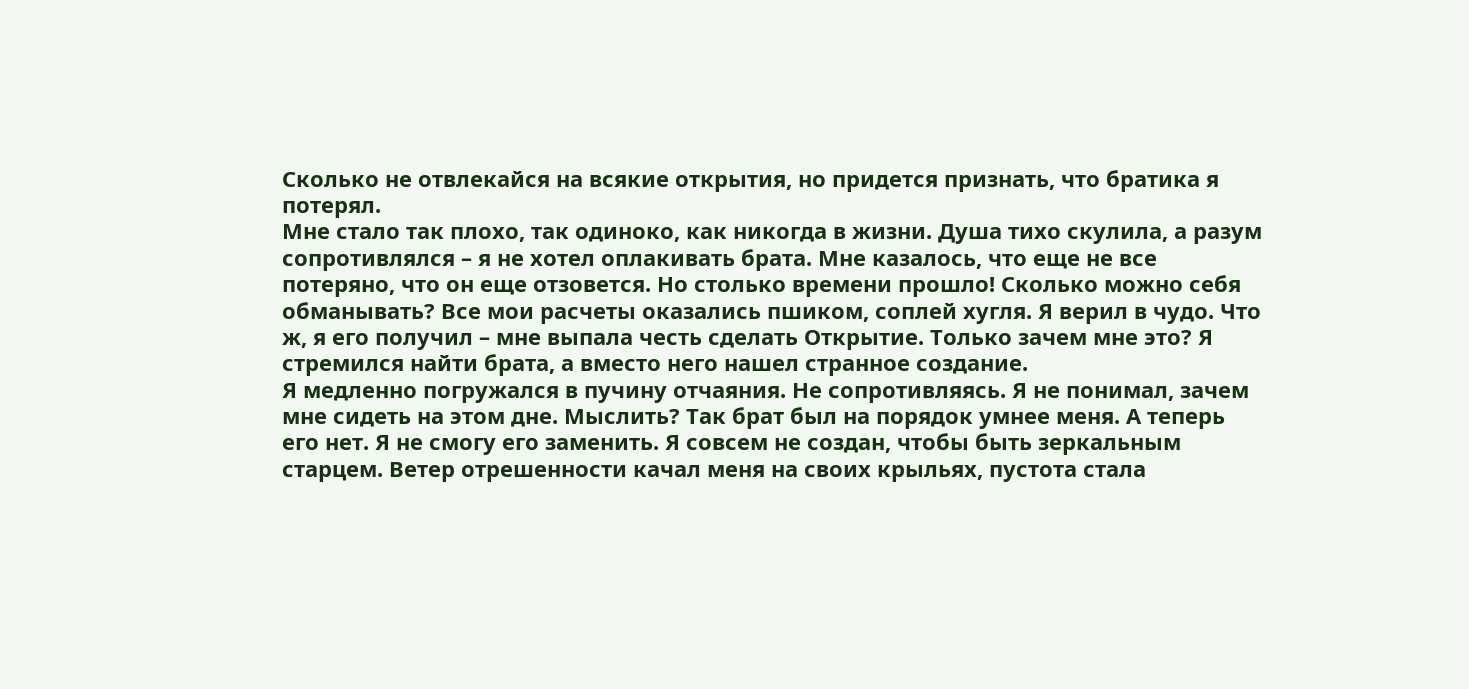Сколько не отвлекайся на всякие открытия, но придется признать, что братика я потерял.
Мне стало так плохо, так одиноко, как никогда в жизни. Душа тихо скулила, а разум сопротивлялся – я не хотел оплакивать брата. Мне казалось, что еще не все потеряно, что он еще отзовется. Но столько времени прошло! Сколько можно себя обманывать? Все мои расчеты оказались пшиком, соплей хугля. Я верил в чудо. Что ж, я его получил – мне выпала честь сделать Открытие. Только зачем мне это? Я стремился найти брата, а вместо него нашел странное создание.
Я медленно погружался в пучину отчаяния. Не сопротивляясь. Я не понимал, зачем мне сидеть на этом дне. Мыслить? Так брат был на порядок умнее меня. А теперь его нет. Я не смогу его заменить. Я совсем не создан, чтобы быть зеркальным старцем. Ветер отрешенности качал меня на своих крыльях, пустота стала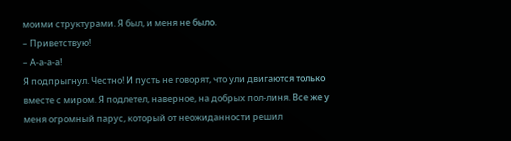моими структурами. Я был, и меня не было.
– Приветствую!
– А-а-а-а!
Я подпрыгнул. Честно! И пусть не говорят, что ули двигаются только вместе с миром. Я подлетел, наверное, на добрых пол-линя. Все же у меня огромный парус, который от неожиданности решил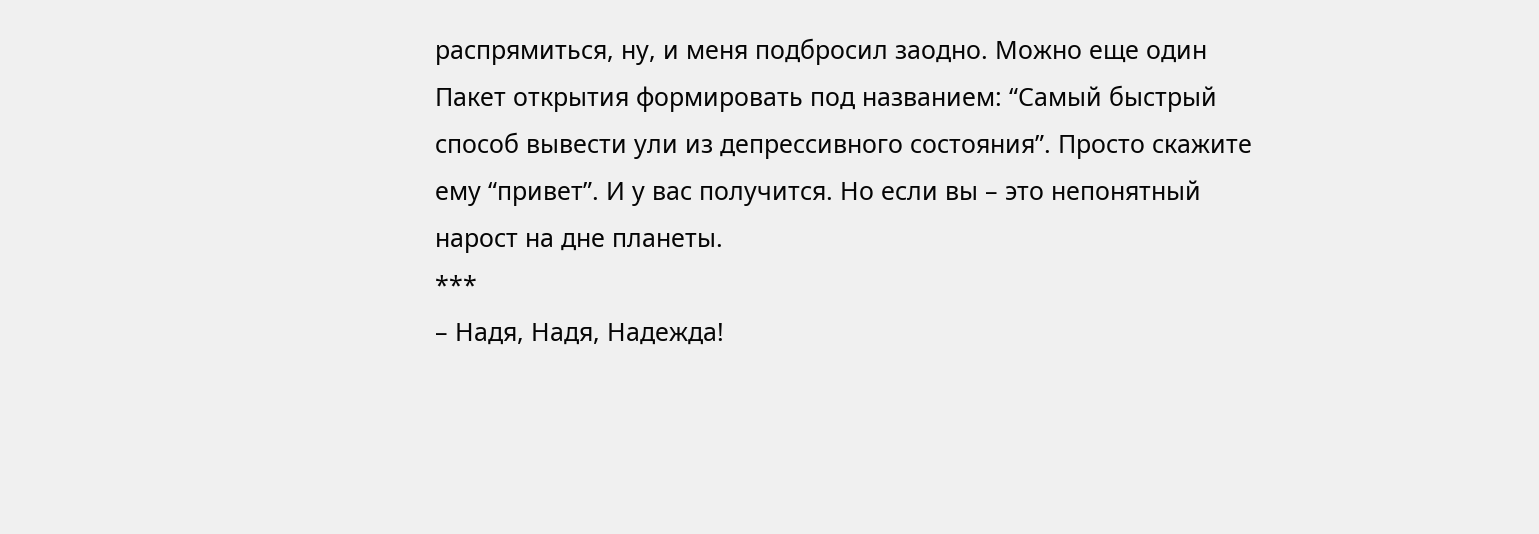распрямиться, ну, и меня подбросил заодно. Можно еще один Пакет открытия формировать под названием: “Самый быстрый способ вывести ули из депрессивного состояния”. Просто скажите ему “привет”. И у вас получится. Но если вы – это непонятный нарост на дне планеты.
***
– Надя, Надя, Надежда!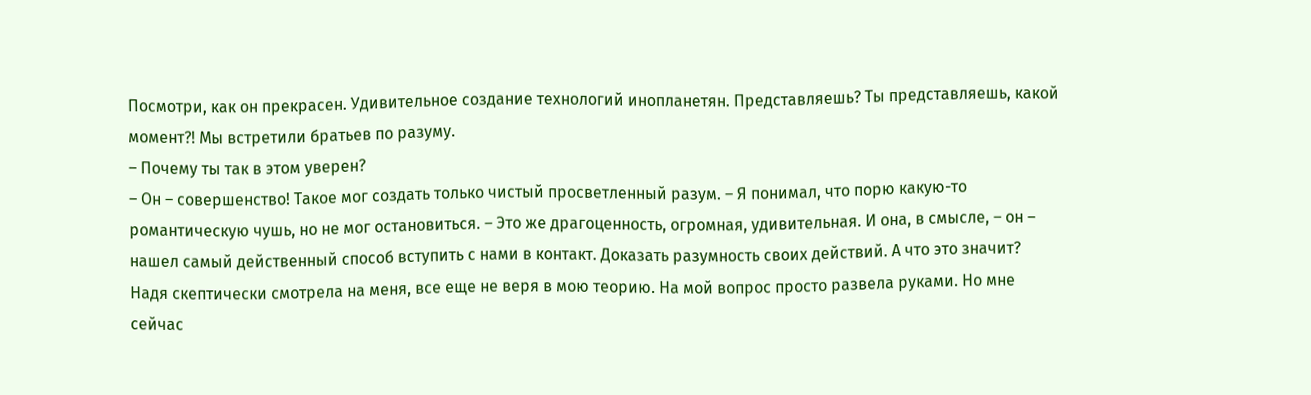Посмотри, как он прекрасен. Удивительное создание технологий инопланетян. Представляешь? Ты представляешь, какой момент?! Мы встретили братьев по разуму.
– Почему ты так в этом уверен?
– Он – совершенство! Такое мог создать только чистый просветленный разум. – Я понимал, что порю какую-то романтическую чушь, но не мог остановиться. – Это же драгоценность, огромная, удивительная. И она, в смысле, – он – нашел самый действенный способ вступить с нами в контакт. Доказать разумность своих действий. А что это значит?
Надя скептически смотрела на меня, все еще не веря в мою теорию. На мой вопрос просто развела руками. Но мне сейчас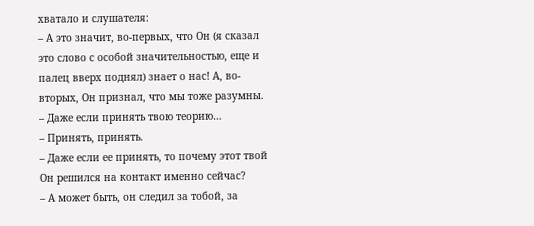хватало и слушателя:
– А это значит, во-первых, что Он (я сказал это слово с особой значительностью, еще и палец вверх поднял) знает о нас! А, во-вторых, Он признал, что мы тоже разумны.
– Даже если принять твою теорию…
– Принять, принять.
– Даже если ее принять, то почему этот твой Он решился на контакт именно сейчас?
– А может быть, он следил за тобой, за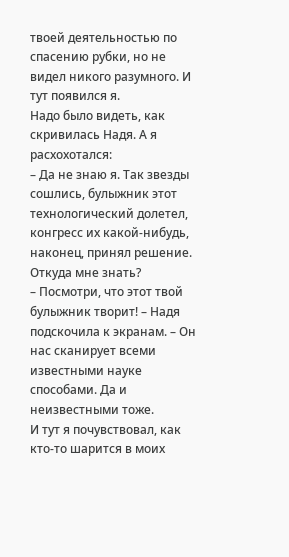твоей деятельностью по спасению рубки, но не видел никого разумного. И тут появился я.
Надо было видеть, как скривилась Надя. А я расхохотался:
– Да не знаю я. Так звезды сошлись, булыжник этот технологический долетел, конгресс их какой-нибудь, наконец, принял решение. Откуда мне знать?
– Посмотри, что этот твой булыжник творит! – Надя подскочила к экранам. – Он нас сканирует всеми известными науке способами. Да и неизвестными тоже.
И тут я почувствовал, как кто-то шарится в моих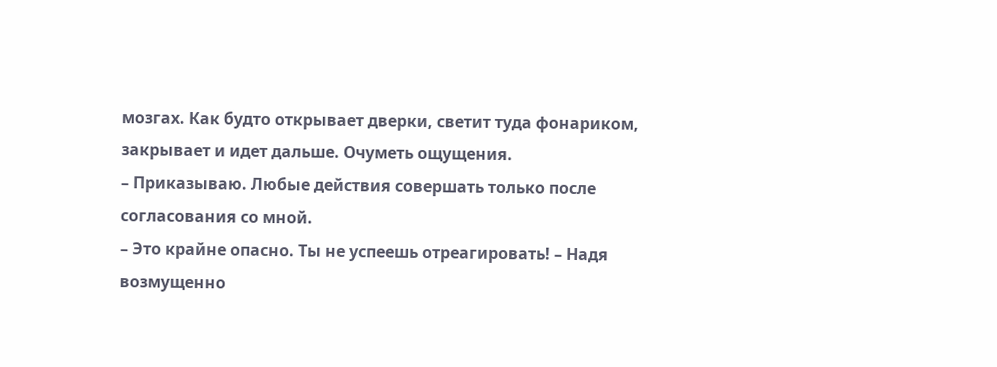мозгах. Как будто открывает дверки, светит туда фонариком, закрывает и идет дальше. Очуметь ощущения.
– Приказываю. Любые действия совершать только после согласования со мной.
– Это крайне опасно. Ты не успеешь отреагировать! – Надя возмущенно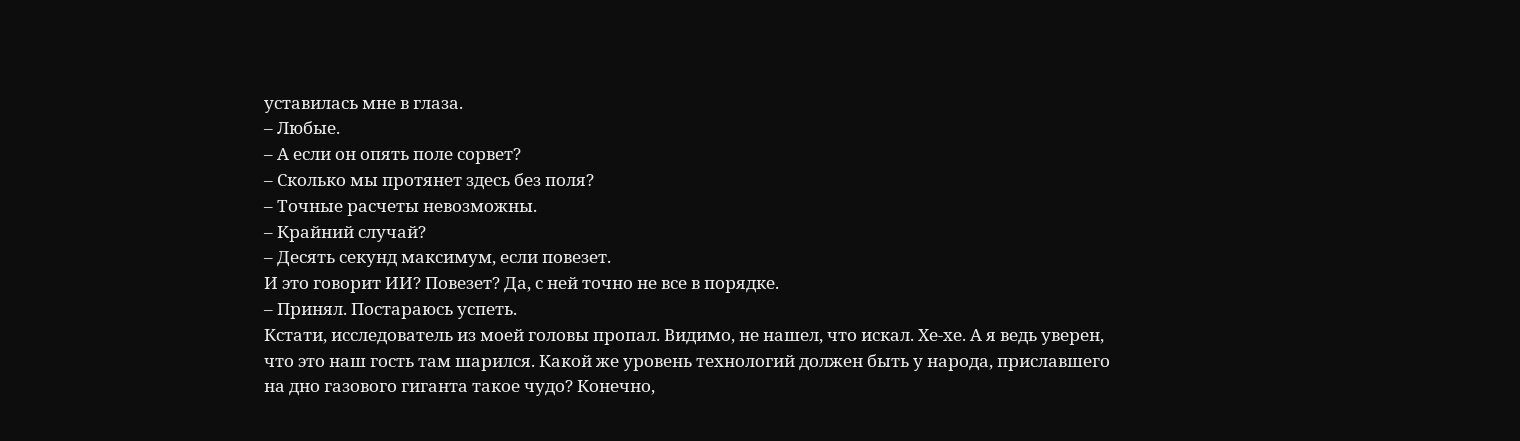уставилась мне в глаза.
– Любые.
– А если он опять поле сорвет?
– Сколько мы протянет здесь без поля?
– Точные расчеты невозможны.
– Крайний случай?
– Десять секунд максимум, если повезет.
И это говорит ИИ? Повезет? Да, с ней точно не все в порядке.
– Принял. Постараюсь успеть.
Кстати, исследователь из моей головы пропал. Видимо, не нашел, что искал. Хе-хе. А я ведь уверен, что это наш гость там шарился. Какой же уровень технологий должен быть у народа, приславшего на дно газового гиганта такое чудо? Конечно,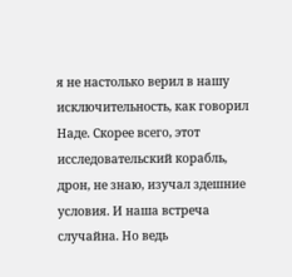я не настолько верил в нашу исключительность, как говорил Наде. Скорее всего, этот исследовательский корабль, дрон, не знаю, изучал здешние условия. И наша встреча случайна. Но ведь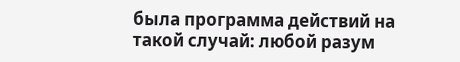была программа действий на такой случай: любой разум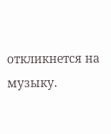откликнется на музыку.